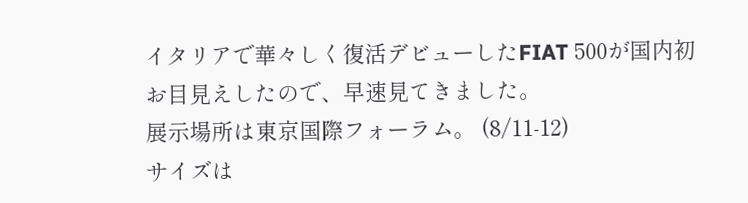イタリアで華々しく復活デビューしたFIAT 500が国内初お目見えしたので、早速見てきました。
展示場所は東京国際フォーラム。 (8/11-12)
サイズは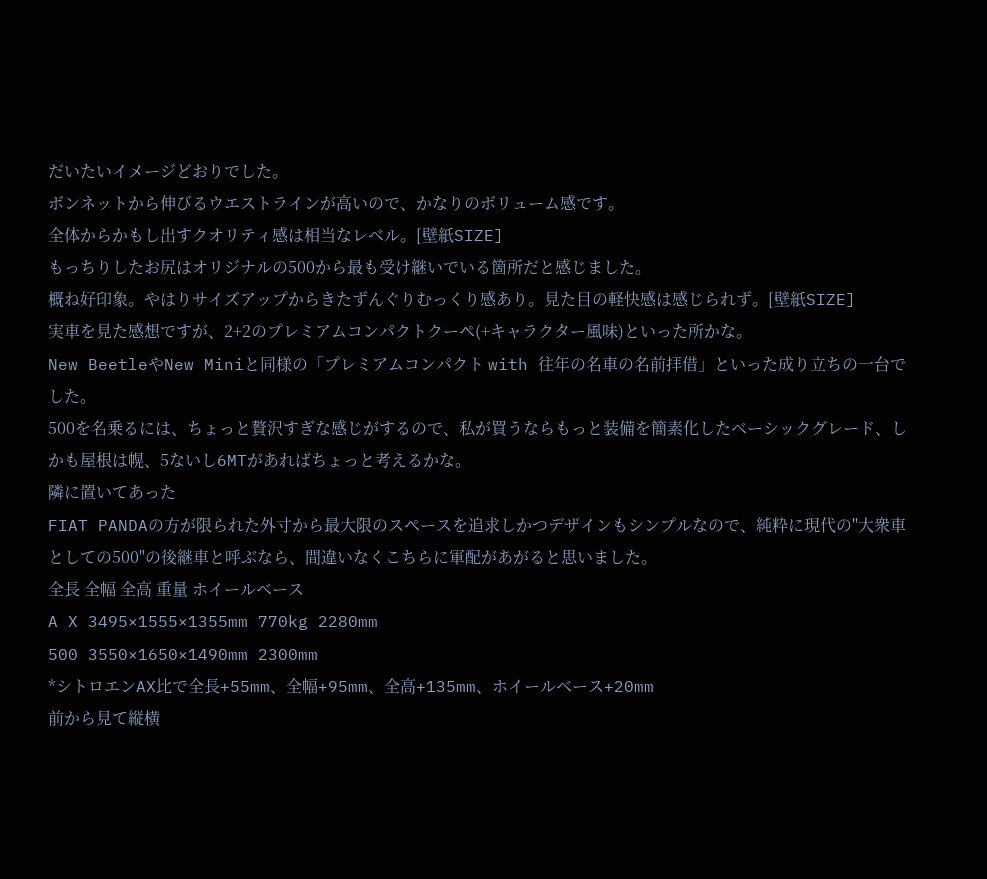だいたいイメージどおりでした。
ボンネットから伸びるウエストラインが高いので、かなりのボリューム感です。
全体からかもし出すクオリティ感は相当なレベル。[壁紙SIZE]
もっちりしたお尻はオリジナルの500から最も受け継いでいる箇所だと感じました。
概ね好印象。やはりサイズアップからきたずんぐりむっくり感あり。見た目の軽快感は感じられず。[壁紙SIZE]
実車を見た感想ですが、2+2のプレミアムコンパクトクーペ(+キャラクター風味)といった所かな。
New BeetleやNew Miniと同様の「プレミアムコンパクト with 往年の名車の名前拝借」といった成り立ちの一台でした。
500を名乗るには、ちょっと贅沢すぎな感じがするので、私が買うならもっと装備を簡素化したベーシックグレード、しかも屋根は幌、5ないし6MTがあればちょっと考えるかな。
隣に置いてあった
FIAT PANDAの方が限られた外寸から最大限のスペースを追求しかつデザインもシンプルなので、純粋に現代の"大衆車としての500"の後継車と呼ぶなら、間違いなくこちらに軍配があがると思いました。
全長 全幅 全高 重量 ホイールベース
A X 3495×1555×1355mm 770kg 2280mm
500 3550×1650×1490mm 2300mm
*シトロエンAX比で全長+55mm、全幅+95mm、全高+135mm、ホイールベース+20mm
前から見て縦横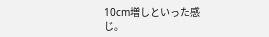10cm増しといった感じ。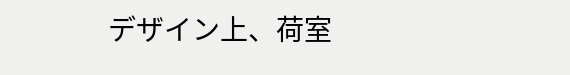デザイン上、荷室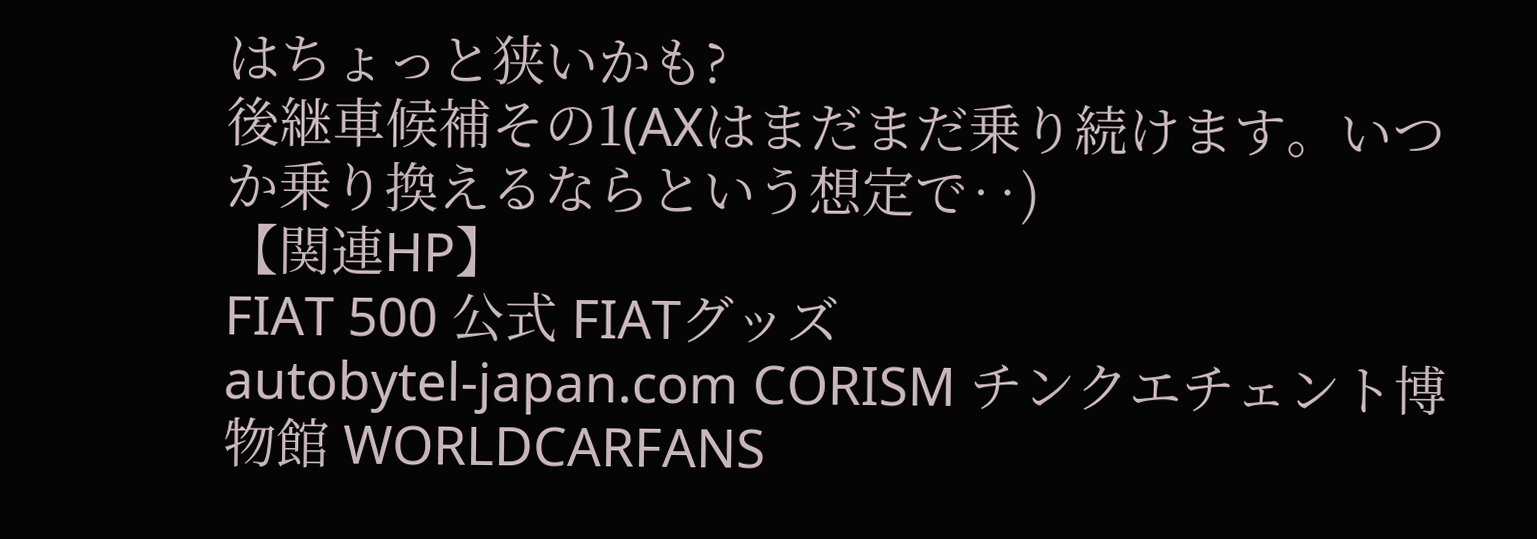はちょっと狭いかも?
後継車候補その1(AXはまだまだ乗り続けます。いつか乗り換えるならという想定で‥)
【関連HP】
FIAT 500 公式 FIATグッズ
autobytel-japan.com CORISM チンクエチェント博物館 WORLDCARFANS